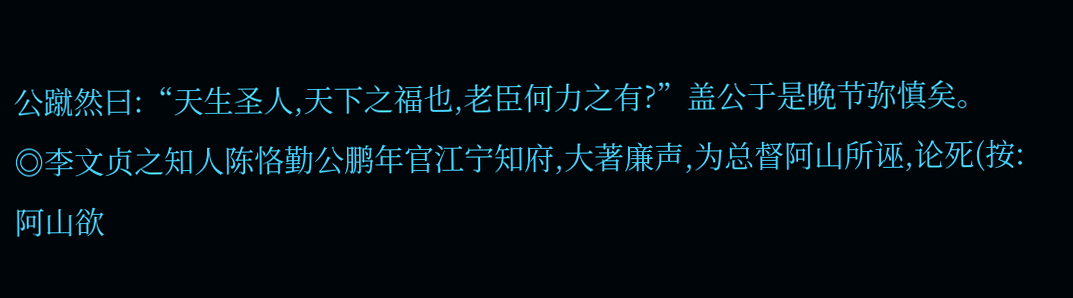公蹴然曰:“天生圣人,天下之福也,老臣何力之有?”盖公于是晚节弥慎矣。
◎李文贞之知人陈恪勤公鹏年官江宁知府,大著廉声,为总督阿山所诬,论死(按:阿山欲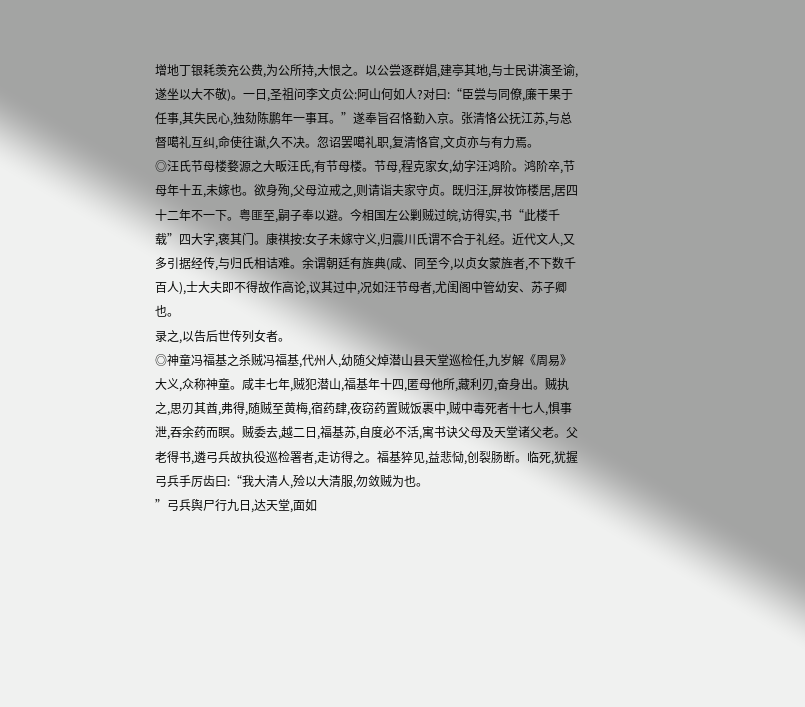增地丁银耗羡充公费,为公所持,大恨之。以公尝逐群娼,建亭其地,与士民讲演圣谕,遂坐以大不敬)。一日,圣祖问李文贞公:阿山何如人?对曰:“臣尝与同僚,廉干果于任事,其失民心,独劾陈鹏年一事耳。”遂奉旨召恪勤入京。张清恪公抚江苏,与总督噶礼互纠,命使往谳,久不决。忽诏罢噶礼职,复清恪官,文贞亦与有力焉。
◎汪氏节母楼婺源之大畈汪氏,有节母楼。节母,程克家女,幼字汪鸿阶。鸿阶卒,节母年十五,未嫁也。欲身殉,父母泣戒之,则请诣夫家守贞。既归汪,屏妆饰楼居,居四十二年不一下。粤匪至,嗣子奉以避。今相国左公剿贼过皖,访得实,书“此楼千载”四大字,褒其门。康祺按:女子未嫁守义,归震川氏谓不合于礼经。近代文人,又多引据经传,与归氏相诘难。余谓朝廷有旌典(咸、同至今,以贞女蒙旌者,不下数千百人),士大夫即不得故作高论,议其过中,况如汪节母者,尤闺阁中管幼安、苏子卿也。
录之,以告后世传列女者。
◎神童冯福基之杀贼冯福基,代州人,幼随父焯潜山县天堂巡检任,九岁解《周易》大义,众称神童。咸丰七年,贼犯潜山,福基年十四,匿母他所,藏利刃,奋身出。贼执之,思刃其酋,弗得,随贼至黄梅,宿药肆,夜窃药置贼饭裹中,贼中毒死者十七人,惧事泄,吞余药而瞑。贼委去,越二日,福基苏,自度必不活,寓书诀父母及天堂诸父老。父老得书,遴弓兵故执役巡检署者,走访得之。福基猝见,益悲恸,创裂肠断。临死,犹握弓兵手厉齿曰:“我大清人,殓以大清服,勿敛贼为也。
”弓兵舆尸行九日,达天堂,面如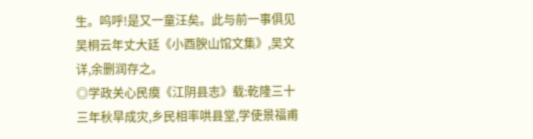生。呜呼!是又一童汪矣。此与前一事俱见吴桐云年丈大廷《小酉腴山馆文集》,吴文详,余删润存之。
◎学政关心民瘼《江阴县志》载:乾隆三十三年秋旱成灾,乡民相率哄县堂,学使景福甫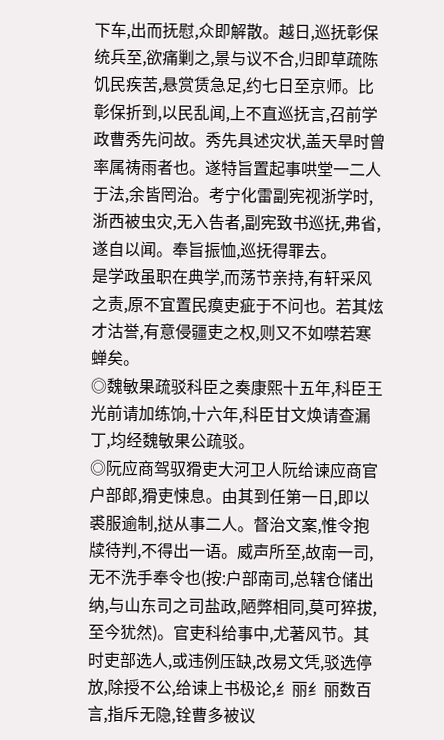下车,出而抚慰,众即解散。越日,巡抚彰保统兵至,欲痛剿之,景与议不合,归即草疏陈饥民疾苦,悬赏赁急足,约七日至京师。比彰保折到,以民乱闻,上不直巡抚言,召前学政曹秀先问故。秀先具述灾状,盖天旱时曾率属祷雨者也。遂特旨置起事哄堂一二人于法,余皆罔治。考宁化雷副宪视浙学时,浙西被虫灾,无入告者,副宪致书巡抚,弗省,遂自以闻。奉旨振恤,巡抚得罪去。
是学政虽职在典学,而荡节亲持,有轩采风之责,原不宜置民瘼吏疵于不问也。若其炫才沽誉,有意侵疆吏之权,则又不如噤若寒蝉矣。
◎魏敏果疏驳科臣之奏康熙十五年,科臣王光前请加练饷,十六年,科臣甘文焕请查漏丁,均经魏敏果公疏驳。
◎阮应商驾驭猾吏大河卫人阮给谏应商官户部郎,猾吏悚息。由其到任第一日,即以裘服逾制,挞从事二人。督治文案,惟令抱牍待判,不得出一语。威声所至,故南一司,无不洗手奉令也(按:户部南司,总辖仓储出纳,与山东司之司盐政,陋弊相同,莫可猝拔,至今犹然)。官吏科给事中,尤著风节。其时吏部选人,或违例压缺,改易文凭,驳选停放,除授不公,给谏上书极论,纟丽纟丽数百言,指斥无隐,铨曹多被议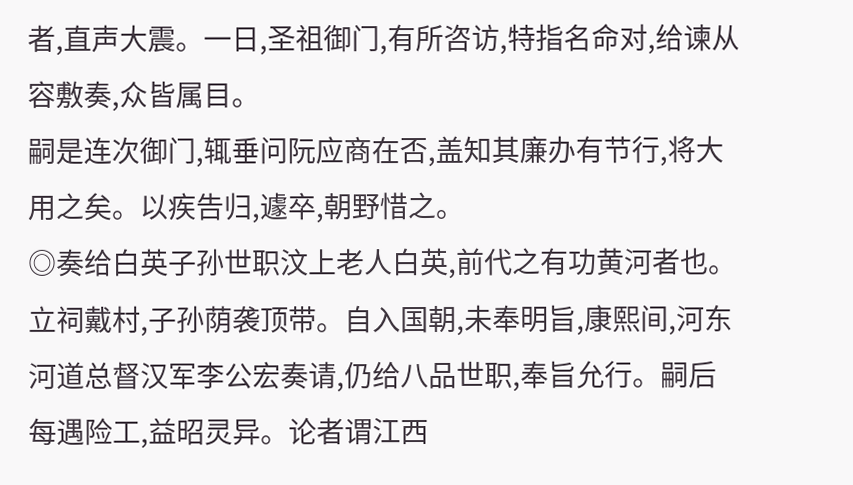者,直声大震。一日,圣祖御门,有所咨访,特指名命对,给谏从容敷奏,众皆属目。
嗣是连次御门,辄垂问阮应商在否,盖知其廉办有节行,将大用之矣。以疾告归,遽卒,朝野惜之。
◎奏给白英子孙世职汶上老人白英,前代之有功黄河者也。立祠戴村,子孙荫袭顶带。自入国朝,未奉明旨,康熙间,河东河道总督汉军李公宏奏请,仍给八品世职,奉旨允行。嗣后每遇险工,益昭灵异。论者谓江西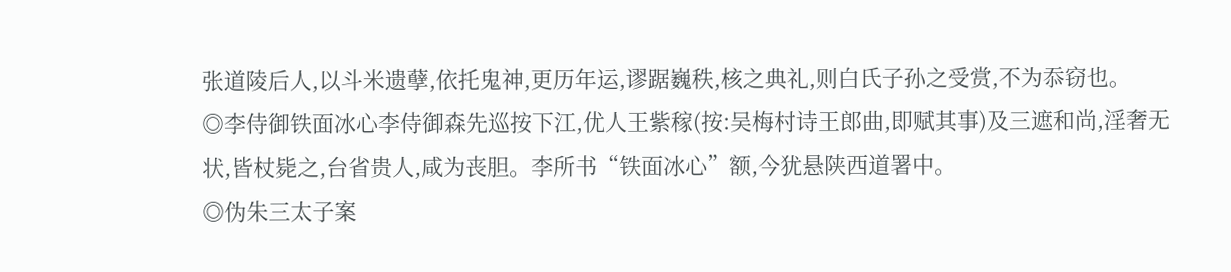张道陵后人,以斗米遗孽,依托鬼神,更历年运,谬踞巍秩,核之典礼,则白氏子孙之受赏,不为忝窃也。
◎李侍御铁面冰心李侍御森先巡按下江,优人王紫稼(按:吴梅村诗王郎曲,即赋其事)及三遮和尚,淫奢无状,皆杖毙之,台省贵人,咸为丧胆。李所书“铁面冰心”额,今犹悬陕西道署中。
◎伪朱三太子案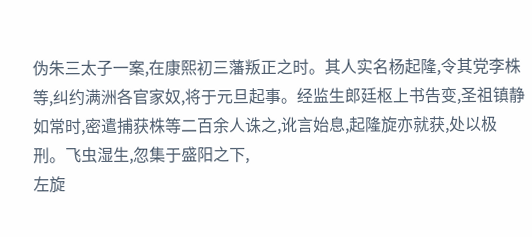伪朱三太子一案,在康熙初三藩叛正之时。其人实名杨起隆,令其党李株等,纠约满洲各官家奴,将于元旦起事。经监生郎廷枢上书告变,圣祖镇静如常时,密遣捕获株等二百余人诛之,讹言始息,起隆旋亦就获,处以极刑。飞虫湿生,忽集于盛阳之下,
左旋